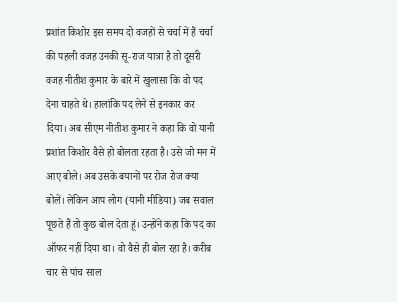प्रशांत किशोर इस समय दो वजहों से चर्चा में हैं चर्चा की पहली वजह उनकी सू-राज यात्रा है तो दूसरी वजह नीतीश कुमार के बारे में खुलासा कि वो पद देना चाहते थे। हालांकि पद लेने से इनकार कर दिया। अब सीएम नीतीश कुमार ने कहा कि वो यानी प्रशांत किशोर वैसे हो बोलता रहता है। उसे जो मन में आए बोले। अब उसके बयानों पर रोज रोज क्या बोलें। लेकिन आप लोग (यानी मीडिया) जब सवाल पूछते हैं तो कुछ बोल देता हूं। उन्होंने कहा कि पद का ऑफर नहीं दिया था। वो वैसे ही बोल रहा है। करीब चार से पांच साल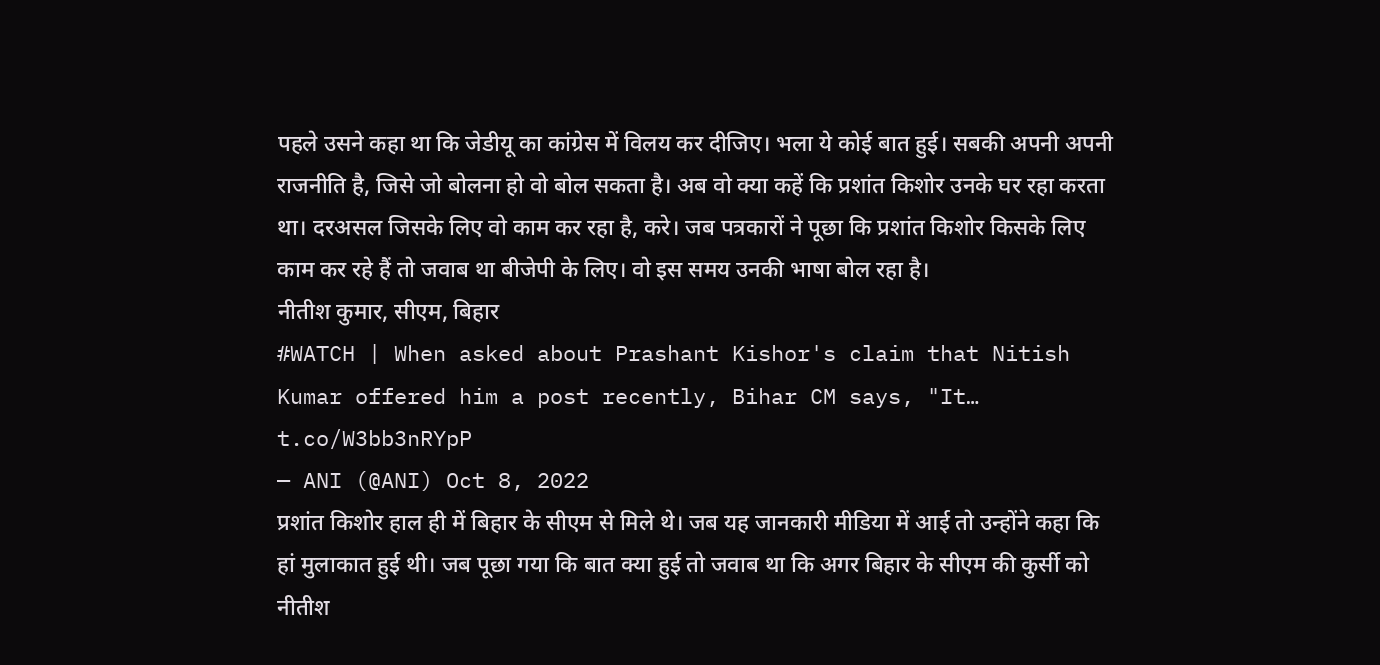पहले उसने कहा था कि जेडीयू का कांग्रेस में विलय कर दीजिए। भला ये कोई बात हुई। सबकी अपनी अपनी राजनीति है, जिसे जो बोलना हो वो बोल सकता है। अब वो क्या कहें कि प्रशांत किशोर उनके घर रहा करता था। दरअसल जिसके लिए वो काम कर रहा है, करे। जब पत्रकारों ने पूछा कि प्रशांत किशोर किसके लिए काम कर रहे हैं तो जवाब था बीजेपी के लिए। वो इस समय उनकी भाषा बोल रहा है।
नीतीश कुमार, सीएम, बिहार
#WATCH | When asked about Prashant Kishor's claim that Nitish Kumar offered him a post recently, Bihar CM says, "It… t.co/W3bb3nRYpP
— ANI (@ANI) Oct 8, 2022
प्रशांत किशोर हाल ही में बिहार के सीएम से मिले थे। जब यह जानकारी मीडिया में आई तो उन्होंने कहा कि हां मुलाकात हुई थी। जब पूछा गया कि बात क्या हुई तो जवाब था कि अगर बिहार के सीएम की कुर्सी को नीतीश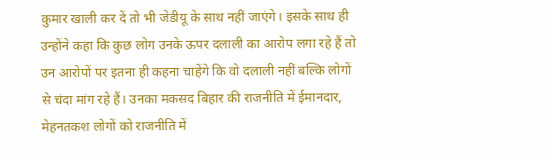कुमार खाली कर दें तो भी जेडीयू के साथ नहीं जाएंगे। इसके साथ ही उन्होंने कहा कि कुछ लोग उनके ऊपर दलाली का आरोप लगा रहे हैं तो उन आरोपों पर इतना ही कहना चाहेंगे कि वो दलाली नहीं बल्कि लोगों से चंदा मांग रहे हैं। उनका मकसद बिहार की राजनीति में ईमानदार, मेहनतकश लोगों को राजनीति में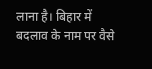लाना है। बिहार में बदलाव के नाम पर वैसे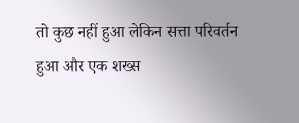तो कुछ नहीं हुआ लेकिन सत्ता परिवर्तन हुआ और एक शख्स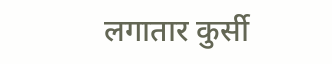लगातार कुर्सी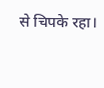से चिपके रहा।